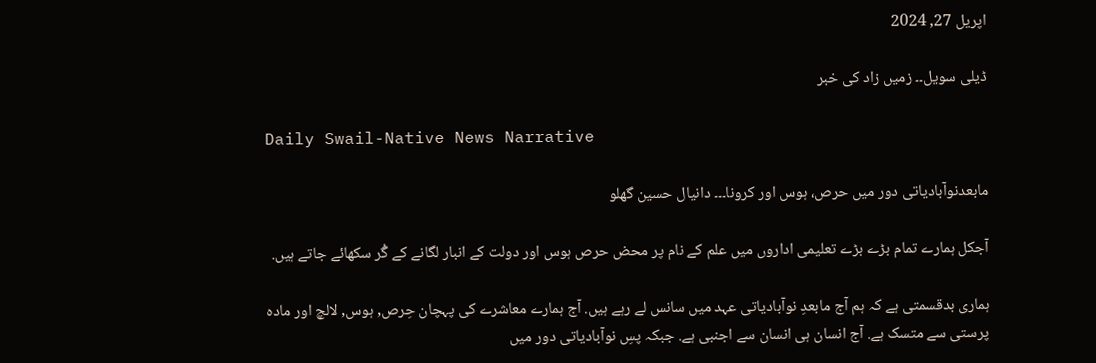اپریل 27, 2024

ڈیلی سویل۔۔ زمیں زاد کی خبر

Daily Swail-Native News Narrative

مابعدنوآبادیاتی دور میں حرص، ہوس اور کرونا۔۔۔ دانیال حسین گھلو

آجکل ہمارے تمام بڑے بڑے تعلیمی اداروں میں علم کے نام پر محض حرص ہوس اور دولت کے انبار لگانے کے گُر سکھائے جاتے ہیں.

ہماری بدقسمتی ہے کہ ہم آج مابعدِ نوآبادیاتی عہد میں سانس لے رہے ہیں. آج ہمارے معاشرے کی پہچان حِرص, ہوس, لالچ اور مادہ پرستی سے متسک ہے. آج انسان ہی انسان سے اجنبی ہے. جبکہ پسِ نوآبادیاتی دور میں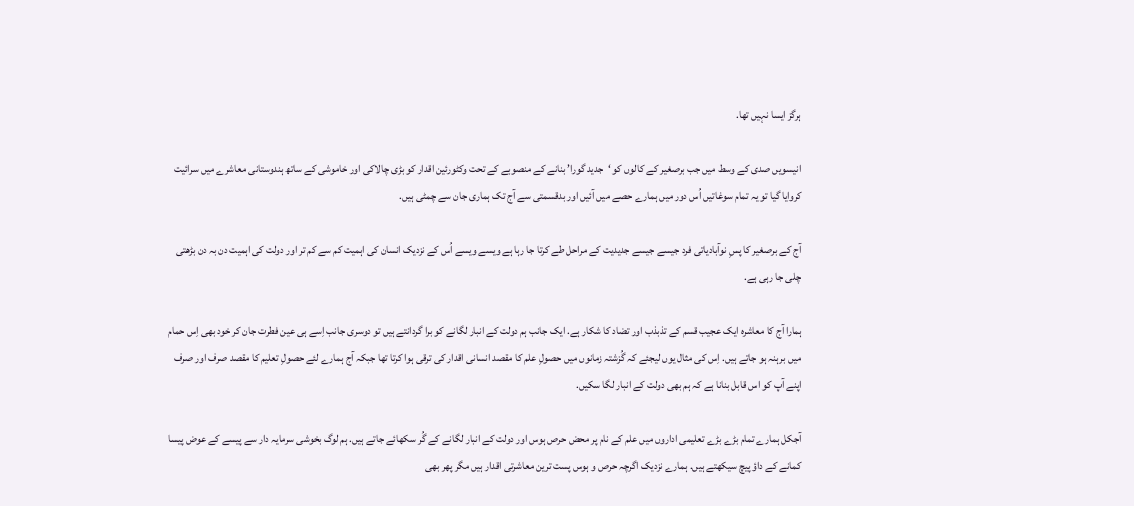ہرگز ایسا نہیں تھا.

انیسویں صدی کے وسط میں جب برصغیر کے کالوں کو ‘جدید گورا’ بنانے کے منصوبے کے تحت وکٹورئین اقدار کو بڑی چالاکی اور خاموشی کے ساتھ ہندوستانی معاشرے میں سرائیت کروایا گیا تو یہ تمام سوغاتیں اُس دور میں ہمارے حصے میں آئیں اور بدقسمتی سے آج تک ہماری جان سے چمٹی ہیں.

آج کے برصغیر کا پسِ نوآبادیاتی فرد جیسے جیسے جدیدیت کے مراحل طے کرتا جا رہا ہے ویسے ویسے اُس کے نزدیک انسان کی اہمیت کم سے کم تر اور دولت کی اہمیت دن بہ دن بڑھتی چلی جا رہی ہے.

ہمارا آج کا معاشرہ ایک عجیب قسم کے تذبذب اور تضاد کا شکار ہے. ایک جانب ہم دولت کے انبار لگانے کو برا گردانتے ہیں تو دوسری جانب اِسے ہی عین فطرت جان کر خود بھی اِس حمام میں برہنہ ہو جاتے ہیں. اِس کی مثال یوں لیجئے کہ گُزشتہ زمانوں میں حصولِ علم کا مقصد انسانی اقدار کی ترقی ہوا کرتا تھا جبکہ آج ہمارے لئے حصولِ تعلیم کا مقصد صرف اور صرف اپنے آپ کو اس قابل بنانا ہے کہ ہم بھی دولت کے انبار لگا سکیں.

آجکل ہمارے تمام بڑے بڑے تعلیمی اداروں میں علم کے نام پر محض حرص ہوس اور دولت کے انبار لگانے کے گُر سکھائے جاتے ہیں. ہم لوگ بخوشی سرمایہ دار سے پیسے کے عوض پیسا کمانے کے داؤ پیچ سیکھتے ہیں. ہمارے نزدیک اگرچہ حرص و ہوس پست ترین معاشرتی اقدار ہیں مگر پھر بھی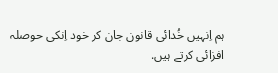ہم اِنہیں خُدائی قانون جان کر خود اِنکی حوصلہ افزائی کرتے ہیں.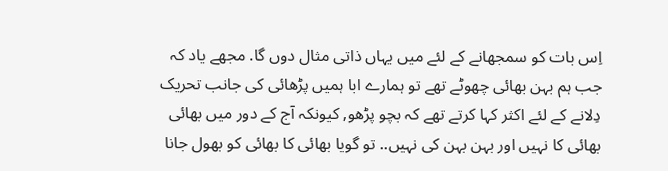اِس بات کو سمجھانے کے لئے میں یہاں ذاتی مثال دوں گا. مجھے یاد کہ جب ہم بہن بھائی چھوٹے تھے تو ہمارے ابا ہمیں پڑھائی کی جانب تحریک دِلانے کے لئے اکثر کہا کرتے تھے کہ بچو پڑھو, کیونکہ آج کے دور میں بھائی بھائی کا نہیں اور بہن بہن کی نہیں.. تو گویا بھائی کا بھائی کو بھول جانا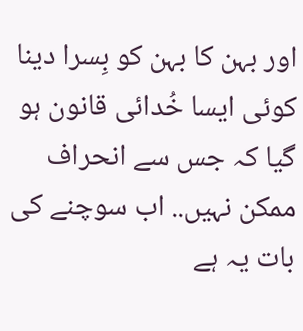اور بہن کا بہن کو بِسرا دینا کوئی ایسا خُدائی قانون ہو گیا کہ جس سے انحراف ممکن نہیں.. اب سوچنے کی بات یہ ہے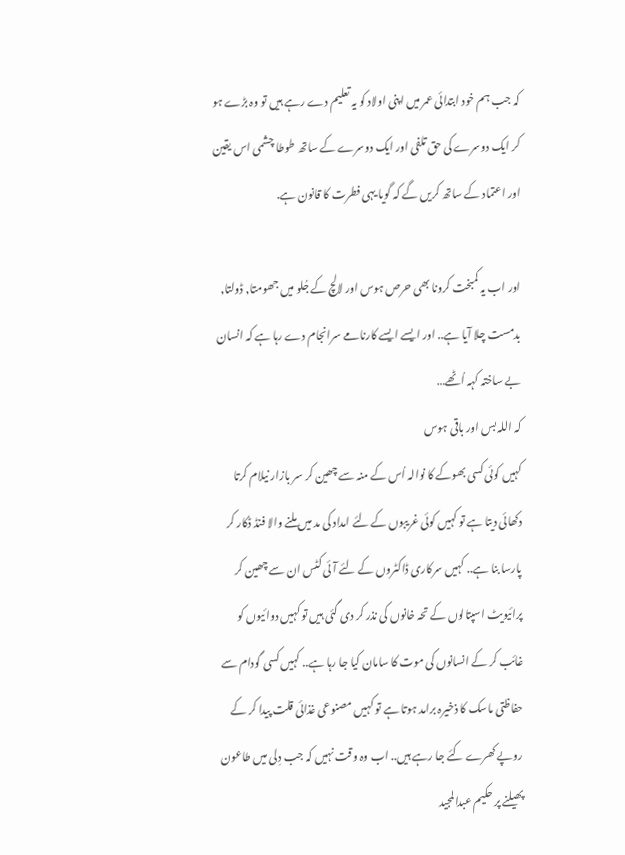کہ جب ہم خود ابتدائی عمر میں اپنی اولاد کو یہ تعلیم دے رہے ہیں تو وہ بڑے ہو کر ایک دوسرے کی حق تلفی اور ایک دوسرے کے ساتھ طوطا چشمی اس یقین اور اعتماد کے ساتھ کریں گے کہ گویا یہی فطرت کا قانون ہے.

اور اب یہ کمبخت کرونا بھی حرص ہوس اور لالچ کے جُلو میں جھومتا, ڈولتا, بدمست چلا آیا ہے.. اور ایسے ایسے کارنامے سرانجام دے رہا ہے کہ انسان بے ساختہ کہہ اُٹھے…
کہ اللہ بس اور باقی ہوس
کہیں کوئی کسی بھوکے کا نوالہ اُس کے منہ سے چھین کر سر بازار نیلام کرتا دکھائی دیتا ہے تو کہیں کوئی غریبوں کے لئے امداد کی مد میں ملنے والا فنڈ ڈکار کر پارسا بنا ہے.. کہیں سرکاری ڈاکٹروں کے لئے آئی کٹس ان سے چھین کر پرائیویٹ اسپتالوں کے تحہ خانوں کی نذر کر دی گئی ہیں تو کہیں دوائیوں کو غائب کر کے انسانوں کی موت کا سامان کیا جا رہا ہے.. کہیں کسی گودام سے حفاظتی ماسک کا ذخیرہ برامد ہوتا ہے تو کہیں مصنوعی غذائی قلت پیدا کر کے روپے کھرے کئے جا رہے ہیں.. اب وہ وقت نہیں کہ جب دِلی میں طاعون پھیلنے پر حکیم عبدالمجید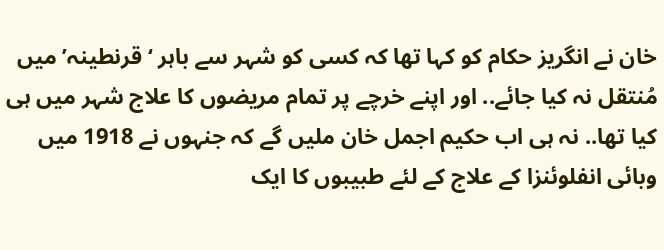خان نے انگریز حکام کو کہا تھا کہ کسی کو شہر سے باہر ‘قرنطینہ’ میں مُنتقل نہ کیا جائے.. اور اپنے خرچے پر تمام مریضوں کا علاج شہر میں ہی کیا تھا.. نہ ہی اب حکیم اجمل خان ملیں گے کہ جنہوں نے 1918 میں وبائی انفلوئنزا کے علاج کے لئے طبیبوں کا ایک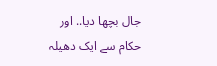جال بچھا دیا.. اور حکام سے ایک دھیلہ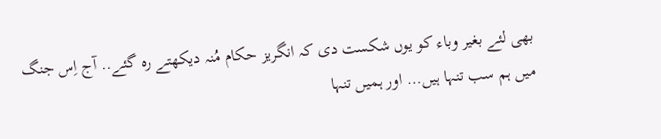بھی لئے بغیر وباء کو یوں شکست دی کہ انگریز حکام مُنہ دیکھتے رہ گئے.. آج اِس جنگ میں ہم سب تنہا ہیں… اور ہمیں تنہا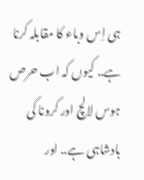ہی اِس وباء کا مقابلہ کرنا ہے.. کیوں کہ اب حرص ہوس لالچ اور کرونا کی بادشاہی ہے.. اور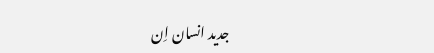جدید انسان اِن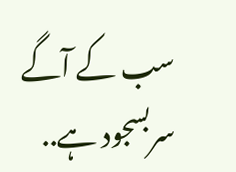سب کے آگے سربسجود ہے..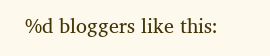%d bloggers like this: